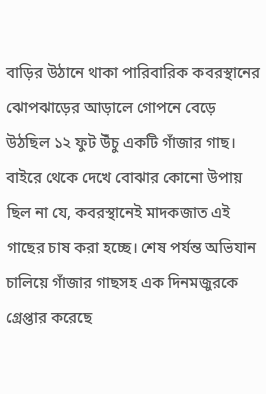বাড়ির উঠানে থাকা পারিবারিক কবরস্থানের ঝোপঝাড়ের আড়ালে গোপনে বেড়ে উঠছিল ১২ ফুট উঁচু একটি গাঁজার গাছ। বাইরে থেকে দেখে বোঝার কোনো উপায় ছিল না যে, কবরস্থানেই মাদকজাত এই গাছের চাষ করা হচ্ছে। শেষ পর্যন্ত অভিযান চালিয়ে গাঁজার গাছসহ এক দিনমজুরকে গ্রেপ্তার করেছে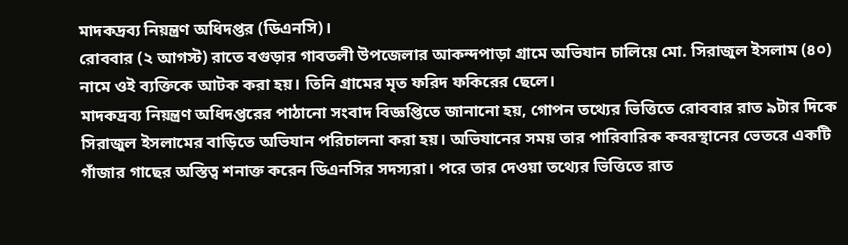মাদকদ্রব্য নিয়ন্ত্রণ অধিদপ্তর (ডিএনসি)।
রোববার (২ আগস্ট) রাতে বগুড়ার গাবতলী উপজেলার আকন্দপাড়া গ্রামে অভিযান চালিয়ে মো. সিরাজুল ইসলাম (৪০) নামে ওই ব্যক্তিকে আটক করা হয়। তিনি গ্রামের মৃত ফরিদ ফকিরের ছেলে।
মাদকদ্রব্য নিয়ন্ত্রণ অধিদপ্তরের পাঠানো সংবাদ বিজ্ঞপ্তিতে জানানো হয়, গোপন তথ্যের ভিত্তিতে রোববার রাত ৯টার দিকে সিরাজুল ইসলামের বাড়িতে অভিযান পরিচালনা করা হয়। অভিযানের সময় তার পারিবারিক কবরস্থানের ভেতরে একটি গাঁজার গাছের অস্তিত্ব শনাক্ত করেন ডিএনসির সদস্যরা। পরে তার দেওয়া তথ্যের ভিত্তিতে রাত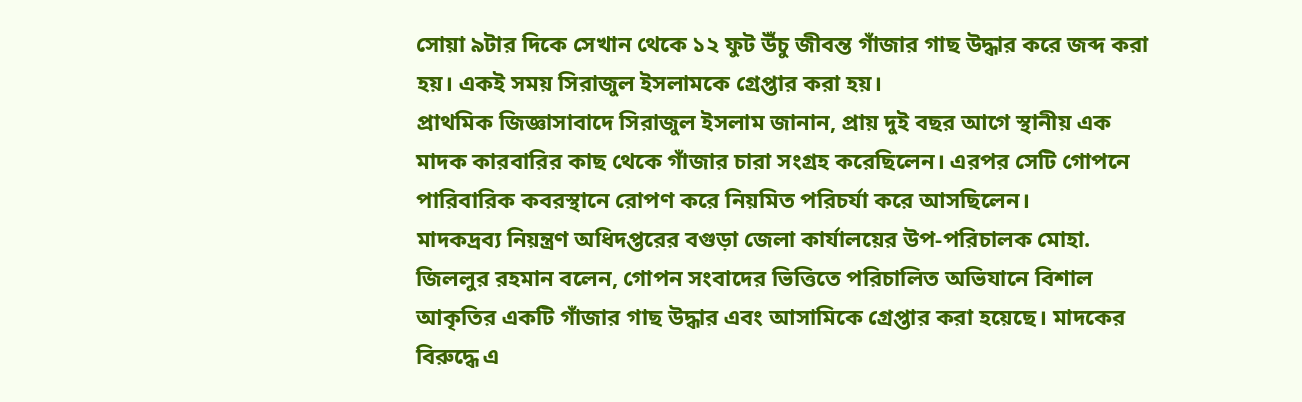সোয়া ৯টার দিকে সেখান থেকে ১২ ফুট উঁচু জীবন্ত গাঁজার গাছ উদ্ধার করে জব্দ করা হয়। একই সময় সিরাজুল ইসলামকে গ্রেপ্তার করা হয়।
প্রাথমিক জিজ্ঞাসাবাদে সিরাজুল ইসলাম জানান, প্রায় দুই বছর আগে স্থানীয় এক মাদক কারবারির কাছ থেকে গাঁজার চারা সংগ্রহ করেছিলেন। এরপর সেটি গোপনে পারিবারিক কবরস্থানে রোপণ করে নিয়মিত পরিচর্যা করে আসছিলেন।
মাদকদ্রব্য নিয়ন্ত্রণ অধিদপ্তরের বগুড়া জেলা কার্যালয়ের উপ-পরিচালক মোহা. জিললুর রহমান বলেন, গোপন সংবাদের ভিত্তিতে পরিচালিত অভিযানে বিশাল আকৃতির একটি গাঁজার গাছ উদ্ধার এবং আসামিকে গ্রেপ্তার করা হয়েছে। মাদকের বিরুদ্ধে এ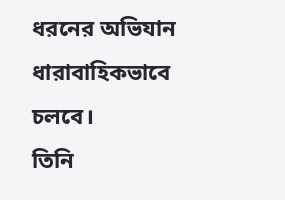ধরনের অভিযান ধারাবাহিকভাবে চলবে।
তিনি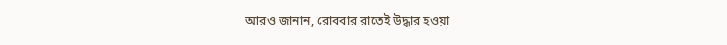আরও জানান, রোববার রাতেই উদ্ধার হওয়া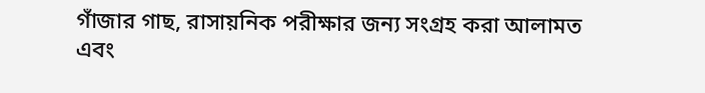গাঁজার গাছ, রাসায়নিক পরীক্ষার জন্য সংগ্রহ করা আলামত এবং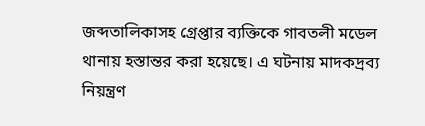জব্দতালিকাসহ গ্রেপ্তার ব্যক্তিকে গাবতলী মডেল থানায় হস্তান্তর করা হয়েছে। এ ঘটনায় মাদকদ্রব্য নিয়ন্ত্রণ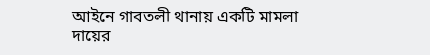আইনে গাবতলী থানায় একটি মামলা দায়ের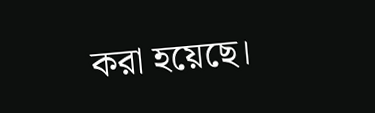করা হয়েছে।